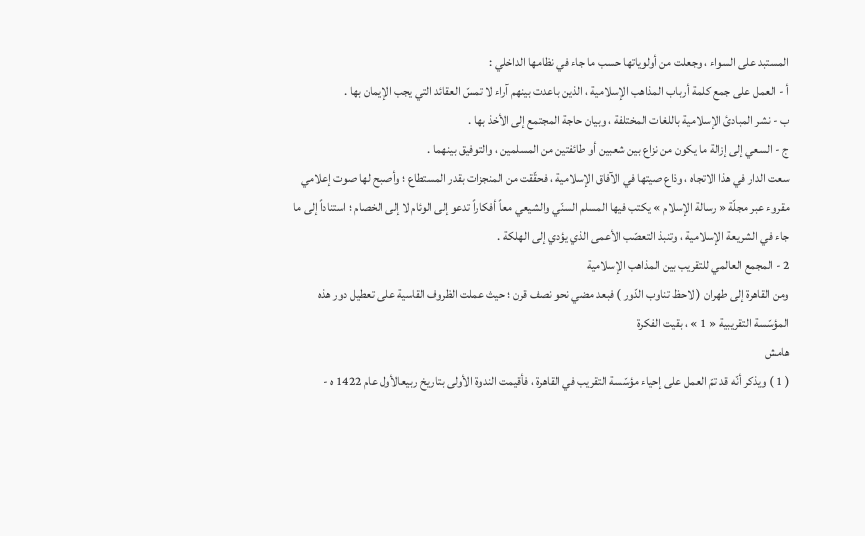المستبد على السواء ، وجعلت من أولوياتها حسب ما جاء في نظامها الداخلي :
أ - العمل على جمع كلمة أرباب المذاهب الإسلامية ، الذين باعدت بينهم آراء لا تمسّ العقائد التي يجب الإيمان بها .
ب - نشر المبادئ الإسلامية باللغات المختلفة ، وبيان حاجة المجتمع إلى الأخذ بها .
ج - السعي إلى إزالة ما يكون من نزاع بين شعبين أو طائفتين من المسلمين ، والتوفيق بينهما .
سعت الدار في هذا الاتجاه ، وذاع صيتها في الآفاق الإسلامية ، فحقّقت من المنجزات بقدر المستطاع ؛ وأصبح لها صوت إعلامي مقروء عبر مجلّة « رسالة الإسلام » يكتب فيها المسلم السنّي والشيعي معاً أفكاراً تدعو إلى الوئام لا إلى الخصام ؛ استناداً إلى ما جاء في الشريعة الإسلامية ، وتنبذ التعصّب الأعمى الذي يؤدي إلى الهلكة .
2 - المجمع العالمي للتقريب بين المذاهب الإسلامية
ومن القاهرة إلى طهران ( لاحظ تناوب الدّور ) فبعد مضي نحو نصف قرن ؛ حيث عملت الظروف القاسية على تعطيل دور هذه المؤسّسة التقريبية « 1 » ، بقيت الفكرة
هامش
( 1 ) ويذكر أنّه قد تمّ العمل على إحياء مؤسّسة التقريب في القاهرة ، فأقيمت الندوة الأولى بتاريخ ربيعالأول عام 1422 ه -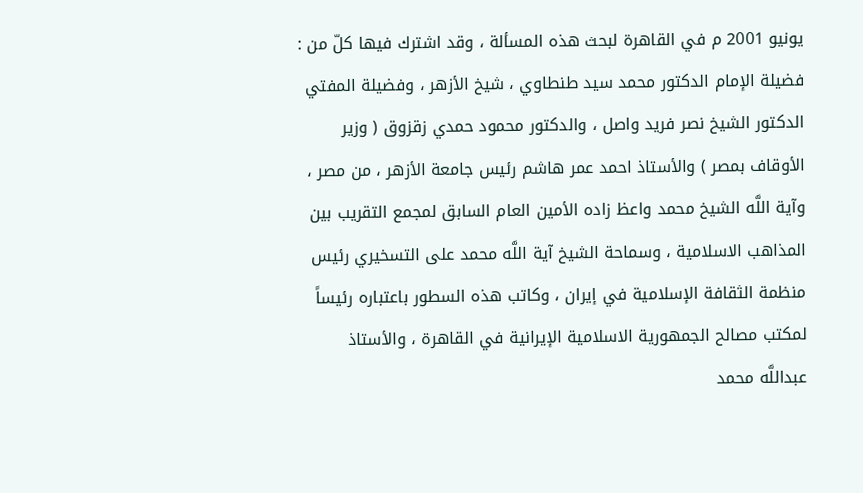يونيو 2001 م في القاهرة لبحث هذه المسألة ، وقد اشترك فيها كلّ من : فضيلة الإمام الدكتور محمد سيد طنطاوي ، شيخ الأزهر ، وفضيلة المفتي الدكتور الشيخ نصر فريد واصل ، والدكتور محمود حمدي زقزوق ( وزير الأوقاف بمصر ) والأستاذ احمد عمر هاشم رئيس جامعة الأزهر ، من مصر ، وآية اللَّه الشيخ محمد واعظ زاده الأمين العام السابق لمجمع التقريب بين المذاهب الاسلامية ، وسماحة الشيخ آية اللَّه محمد على التسخيري رئيس منظمة الثقافة الإسلامية في إيران ، وكاتب هذه السطور باعتباره رئيساً لمكتب مصالح الجمهورية الاسلامية الإيرانية في القاهرة ، والأستاذ عبداللَّه محمد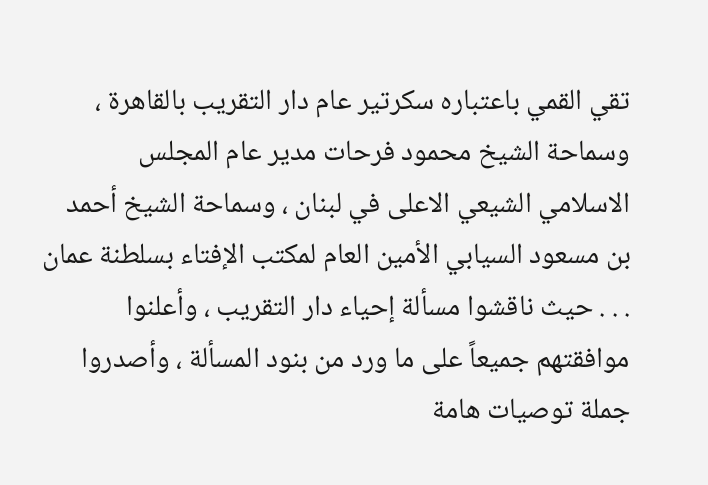تقي القمي باعتباره سكرتير عام دار التقريب بالقاهرة ، وسماحة الشيخ محمود فرحات مدير عام المجلس الاسلامي الشيعي الاعلى في لبنان ، وسماحة الشيخ أحمد بن مسعود السيابي الأمين العام لمكتب الإفتاء بسلطنة عمان . . . حيث ناقشوا مسألة إحياء دار التقريب ، وأعلنوا موافقتهم جميعاً على ما ورد من بنود المسألة ، وأصدروا جملة توصيات هامة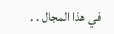في هذا المجال . .